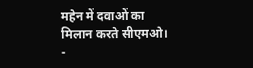महेन में दवाओं का मिलान करते सीएमओ।
-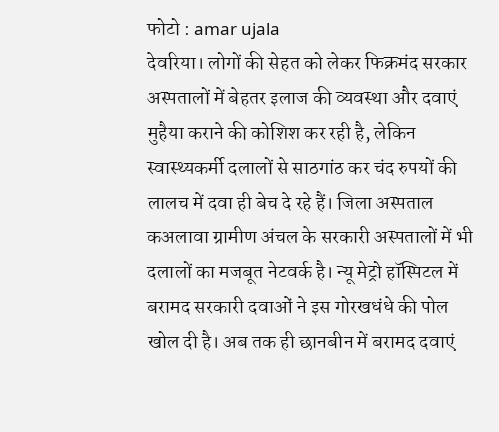फोटो : amar ujala
देवरिया। लोगों की सेहत को लेकर फिक्रमंद सरकार अस्पतालों में बेहतर इलाज की व्यवस्था और दवाएं मुहैया कराने की कोशिश कर रही है, लेकिन स्वास्थ्यकर्मी दलालों से साठगांठ कर चंद रुपयों की लालच में दवा ही बेच दे रहे हैं। जिला अस्पताल कअलावा ग्रामीण अंचल के सरकारी अस्पतालों में भी दलालों का मजबूत नेटवर्क है। न्यू मेट्रो हॉस्पिटल में बरामद सरकारी दवाओं ने इस गोरखधंधे की पोल खोल दी है। अब तक ही छानबीन में बरामद दवाएं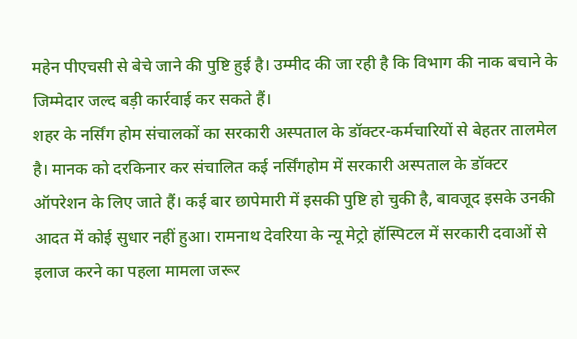महेन पीएचसी से बेचे जाने की पुष्टि हुई है। उम्मीद की जा रही है कि विभाग की नाक बचाने के जिम्मेदार जल्द बड़ी कार्रवाई कर सकते हैं।
शहर के नर्सिंग होम संचालकों का सरकारी अस्पताल के डॉक्टर-कर्मचारियों से बेहतर तालमेल है। मानक को दरकिनार कर संचालित कई नर्सिंगहोम में सरकारी अस्पताल के डॉक्टर ऑपरेशन के लिए जाते हैं। कई बार छापेमारी में इसकी पुष्टि हो चुकी है, बावजूद इसके उनकी आदत में कोई सुधार नहीं हुआ। रामनाथ देवरिया के न्यू मेट्रो हॉस्पिटल में सरकारी दवाओं से इलाज करने का पहला मामला जरूर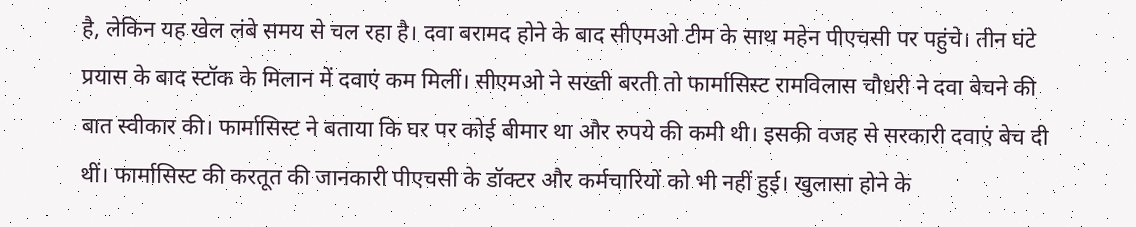है, लेकिन यह खेल लंबे समय से चल रहा है। दवा बरामद होने के बाद सीएमओ टीम के साथ महेन पीएचसी पर पहुंचे। तीन घंटे प्रयास के बाद स्टॉक के मिलान में दवाएं कम मिलीं। सीएमओ ने सख्ती बरती तो फार्मासिस्ट रामविलास चौधरी ने दवा बेचने की बात स्वीकार की। फार्मासिस्ट ने बताया कि घर पर कोई बीमार था और रुपये की कमी थी। इसकी वजह से सरकारी दवाएं बेच दी थीं। फार्मासिस्ट की करतूत की जानकारी पीएचसी के डॉक्टर और कर्मचारियों को भी नहीं हुई। खुलासा होने के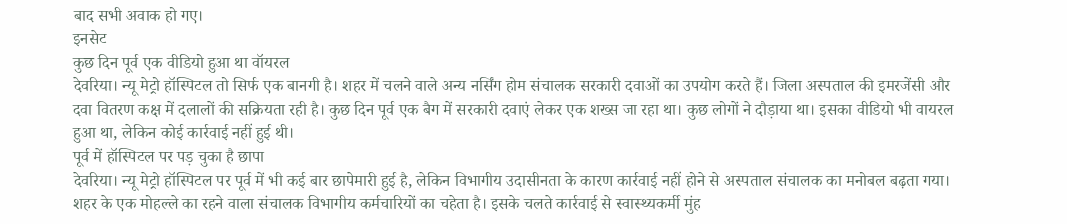बाद सभी अवाक हो गए।
इनसेट
कुछ दिन पूर्व एक वीडियो हुआ था वॉयरल
देवरिया। न्यू मेट्रो हॉस्पिटल तो सिर्फ एक बानगी है। शहर में चलने वाले अन्य नर्सिंग होम संचालक सरकारी दवाओं का उपयोग करते हैं। जिला अस्पताल की इमरजेंसी और दवा वितरण कक्ष में दलालों की सक्रियता रही है। कुछ दिन पूर्व एक बैग में सरकारी दवाएं लेकर एक शख्स जा रहा था। कुछ लोगों ने दौड़ाया था। इसका वीडियो भी वायरल हुआ था, लेकिन कोई कार्रवाई नहीं हुई थी।
पूर्व में हॉस्पिटल पर पड़ चुका है छापा
देवरिया। न्यू मेट्रो हॉस्पिटल पर पूर्व में भी कई बार छापेमारी हुई है, लेकिन विभागीय उदासीनता के कारण कार्रवाई नहीं होने से अस्पताल संचालक का मनोबल बढ़ता गया। शहर के एक मोहल्ले का रहने वाला संचालक विभागीय कर्मचारियों का चहेता है। इसके चलते कार्रवाई से स्वास्थ्यकर्मी मुंह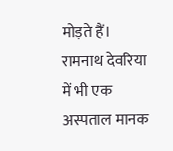मोड़ते हैं। रामनाथ देवरिया में भी एक अस्पताल मानक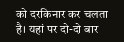को दरकिनार कर चलता है। यहां पर दो-दो बार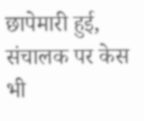छापेमारी हुई, संचालक पर केस भी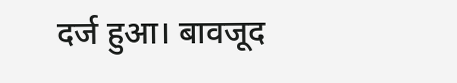दर्ज हुआ। बावजूद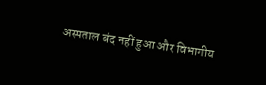अस्पताल बंद नहीं हुआ और विभागीय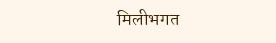मिलीभगत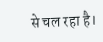से चल रहा है।